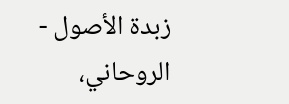زبدة الأصول - الروحاني،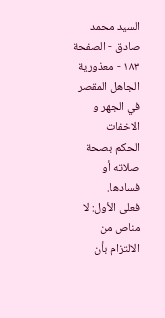السيد محمد صادق - الصفحة ١٨٣ - معذورية الجاهل المقصر في الجهر و الاخفات
الحكم بصحة صلاته أو فسادها.
فعلى الأول: لا مناص من الالتزام بأن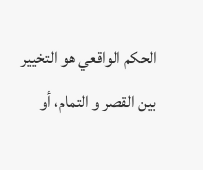الحكم الواقعي هو التخيير بين القصر و التمام، أو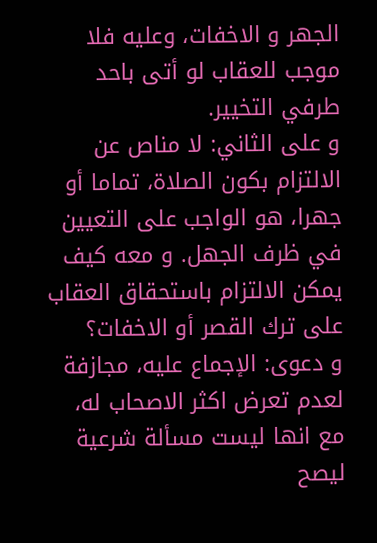الجهر و الاخفات، وعليه فلا موجب للعقاب لو أتى باحد طرفي التخيير.
و على الثاني: لا مناص عن الالتزام بكون الصلاة، تماما أو جهرا، هو الواجب على التعيين في ظرف الجهل. و معه كيف يمكن الالتزام باستحقاق العقاب على ترك القصر أو الاخفات؟
و دعوى: الإجماع عليه، مجازفة لعدم تعرض اكثر الاصحاب له، مع انها ليست مسألة شرعية ليصح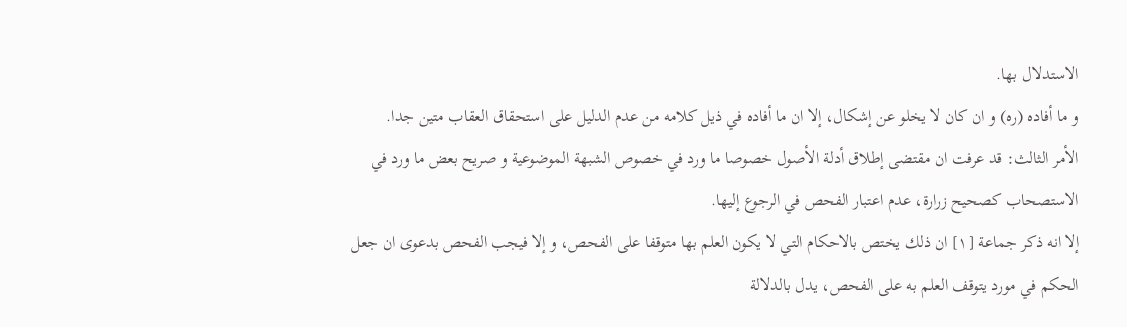الاستدلال بها.
و ما أفاده (ره) و ان كان لا يخلو عن إشكال، إلا ان ما أفاده في ذيل كلامه من عدم الدليل على استحقاق العقاب متين جدا.
الأمر الثالث: قد عرفت ان مقتضى إطلاق أدلة الأصول خصوصا ما ورد في خصوص الشبهة الموضوعية و صريح بعض ما ورد في الاستصحاب كصحيح زرارة، عدم اعتبار الفحص في الرجوع إليها.
إلا انه ذكر جماعة [١] ان ذلك يختص بالاحكام التي لا يكون العلم بها متوقفا على الفحص، و إلا فيجب الفحص بدعوى ان جعل الحكم في مورد يتوقف العلم به على الفحص، يدل بالدلالة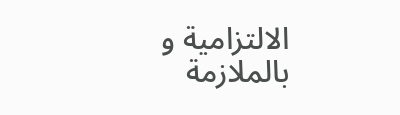الالتزامية و بالملازمة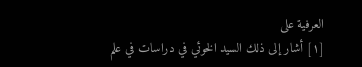العرفية على
[١] أشار إلى ذلك السيد الخوئي في دراسات في علم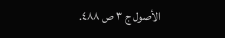الأصول ج ٣ ص ٤٨٨.